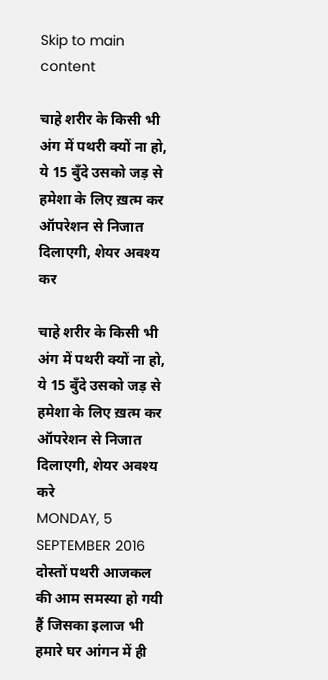Skip to main content

चाहे शरीर के किसी भी अंग में पथरी क्यों ना हो, ये 15 बुँदे उसको जड़ से हमेशा के लिए ख़त्म कर ऑपरेशन से निजात दिलाएगी, शेयर अवश्य कर

चाहे शरीर के किसी भी अंग में पथरी क्यों ना हो, ये 15 बुँदे उसको जड़ से हमेशा के लिए ख़त्म कर ऑपरेशन से निजात दिलाएगी, शेयर अवश्य करे
MONDAY, 5 SEPTEMBER 2016
दोस्तों पथरी आजकल की आम समस्या हो गयी हैं जिसका इलाज भी हमारे घर आंगन में ही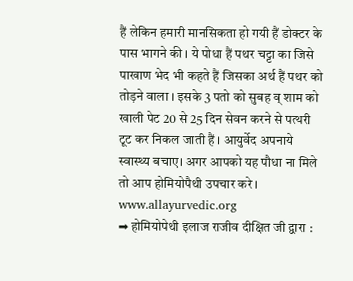हैं लेकिन हमारी मानसिकता हो गयी हैं डोक्टर के पास भागने की । ये पोधा हैं पथर चट्टा का जिसे पाखाण भेद भी कहते हैं जिसका अर्थ हैं पथर को तोड़ने वाला । इसके 3 पतो को सुबह व् शाम को खाली पेट 20 से 25 दिन सेवन करने से पत्थरी टूट कर निकल जाती हैं । आयुर्वेद अपनाये स्वास्थ्य बचाए। अगर आपको यह पौधा ना मिले तो आप होमियोपैथी उपचार करे । www.allayurvedic.org
➡ होमियोपेथी इलाज राजीव दीक्षित जी द्वारा :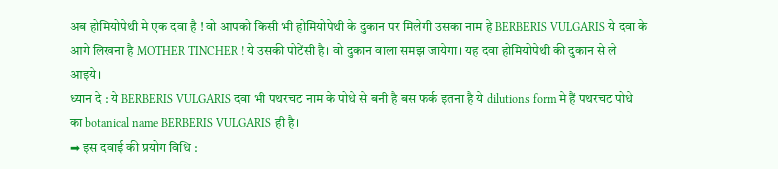अब होमियोपेथी मे एक दवा है ! वो आपको किसी भी होमियोपेथी के दुकान पर मिलेगी उसका नाम हे BERBERIS VULGARIS ये दवा के आगे लिखना है MOTHER TINCHER ! ये उसकी पोटेंसी है। वो दुकान वाला समझ जायेगा। यह दवा होमियोपेथी की दुकान से ले आइये।
ध्यान दे : ये BERBERIS VULGARIS दवा भी पथरचट नाम के पोधे से बनी है बस फर्क इतना है ये dilutions form मे हैं पथरचट पोधे का botanical name BERBERIS VULGARIS ही है।
➡ इस दवाई की प्रयोग विधि :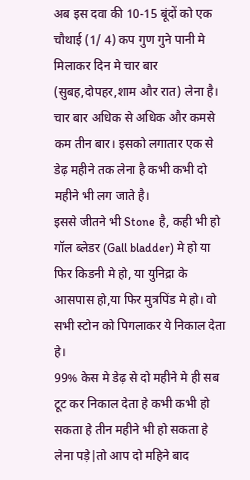अब इस दवा की 10-15 बूंदों को एक चौथाई (1/ 4) कप गुण गुने पानी मे मिलाकर दिन मे चार बार (सुबह,दोपहर,शाम और रात) लेना है। चार बार अधिक से अधिक और कमसे कम तीन बार। इसको लगातार एक से डेढ़ महीने तक लेना है कभी कभी दो महीने भी लग जाते है।
इससे जीतने भी Stone है, कही भी हो गॉल ब्लेडर (Gall bladder) मे हो या फिर किडनी मे हो, या युनिद्रा के आसपास हो,या फिर मुत्रपिंड मे हो। वो सभी स्टोन को पिगलाकर ये निकाल देता हे।
99% केस मे डेढ़ से दो महीने मे ही सब टूट कर निकाल देता हे कभी कभी हो सकता हे तीन महीने भी हो सकता हे लेना पड़े|तो आप दो महिने बाद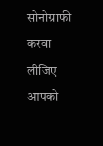सोनोग्राफी करवा लीजिए आपको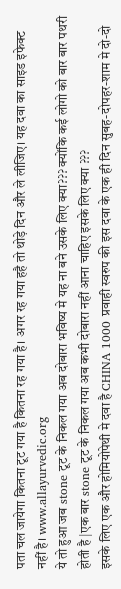पता चल जायेगा कितना टूट गया है कितना रह गया है। अगर रह गया हहै तो थोड़े दिन और ले लीजिए। यह दवा का साइड इफेक्ट नहीं है। www.allayurvedic.org
ये तो हुआ जब stone टूट के निकल गया अब दोबारा भविष्य मे यह ना बने उसके लिए क्या??? क्योंकि कई लोगो को बार बार पथरी होती है |एक बार stone टूट के निकल गया अब कभी दोबारा नहीं आना चाहिए इसके लिए क्या ???
इसके लिए एक और होमियोपेथी मे दवा है CHINA 1000 प्रवाही स्वरुप की इस दवा के एक ही दिन सुबह-दोपहर-शाम मे दो-दो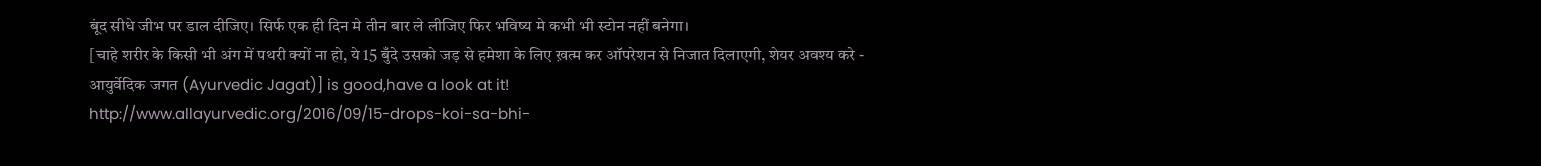बूंद सीधे जीभ पर डाल दीजिए। सिर्फ एक ही दिन मे तीन बार ले लीजिए फिर भविष्य मे कभी भी स्टोन नहीं बनेगा।
[चाहे शरीर के किसी भी अंग में पथरी क्यों ना हो, ये 15 बुँदे उसको जड़ से हमेशा के लिए ख़त्म कर ऑपरेशन से निजात दिलाएगी, शेयर अवश्य करे - आयुर्वेदिक जगत (Ayurvedic Jagat)] is good,have a look at it!
http://www.allayurvedic.org/2016/09/15-drops-koi-sa-bhi-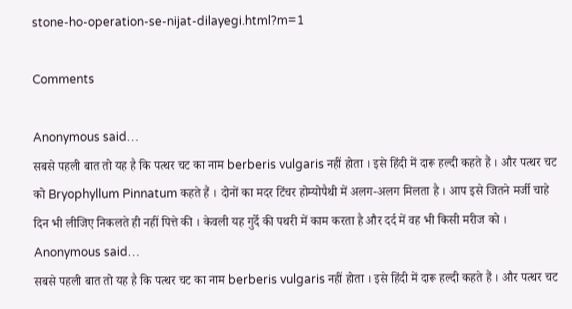stone-ho-operation-se-nijat-dilayegi.html?m=1

Comments

Anonymous said…
सबसे पहली बात तो यह है कि पत्थर चट का नाम berberis vulgaris नहीं होता । इसे हिंदी में दारू हल्दी कहते हैं । और पत्थर चट को Bryophyllum Pinnatum कहते हैं । दोनों का मदर टिंचर होम्योपैथी में अलग-अलग मिलता है । आप इसे जितने मर्जी चाहे दिन भी लीजिए निकलते ही नहीं पित्ते की । केवली यह गुर्दे की पथरी में काम करता है और दर्द में वह भी किसी मरीज को ।
Anonymous said…
सबसे पहली बात तो यह है कि पत्थर चट का नाम berberis vulgaris नहीं होता । इसे हिंदी में दारू हल्दी कहते हैं । और पत्थर चट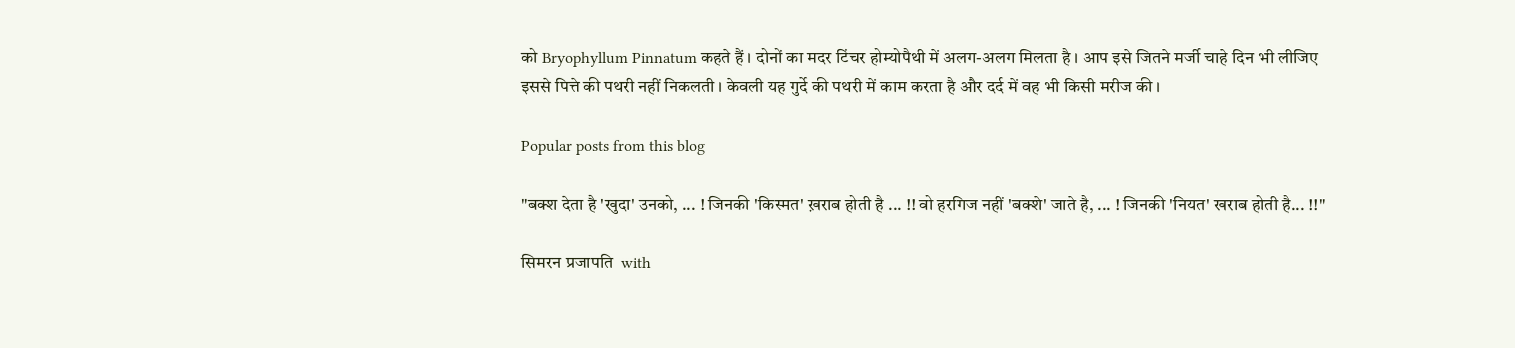को Bryophyllum Pinnatum कहते हैं । दोनों का मदर टिंचर होम्योपैथी में अलग-अलग मिलता है । आप इसे जितने मर्जी चाहे दिन भी लीजिए इससे पित्ते की पथरी नहीं निकलती । केवली यह गुर्दे की पथरी में काम करता है और दर्द में वह भी किसी मरीज की ।

Popular posts from this blog

"बक्श देता है 'खुदा' उनको, ... ! जिनकी 'किस्मत' ख़राब होती है ... !! वो हरगिज नहीं 'बक्शे' जाते है, ... ! जिनकी 'नियत' खराब होती है... !!"

सिमरन प्रजापति  with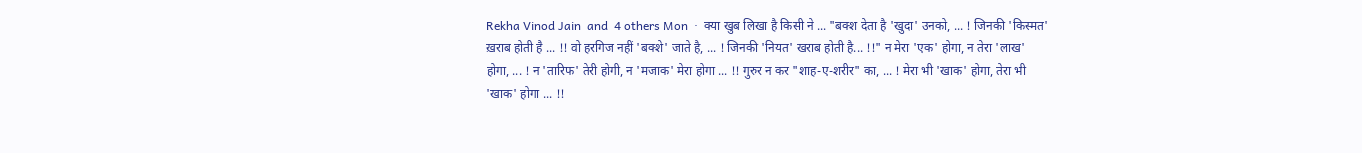Rekha Vinod Jain  and  4 others Mon  ·  क्या खुब लिखा है किसी ने ... "बक्श देता है 'खुदा' उनको, ... ! जिनकी 'किस्मत' ख़राब होती है ... !! वो हरगिज नहीं 'बक्शे' जाते है, ... ! जिनकी 'नियत' खराब होती है... !!" न मेरा 'एक' होगा, न तेरा 'लाख' होगा, ... ! न 'तारिफ' तेरी होगी, न 'मजाक' मेरा होगा ... !! गुरुर न कर "शाह-ए-शरीर" का, ... ! मेरा भी 'खाक' होगा, तेरा भी 'खाक' होगा ... !!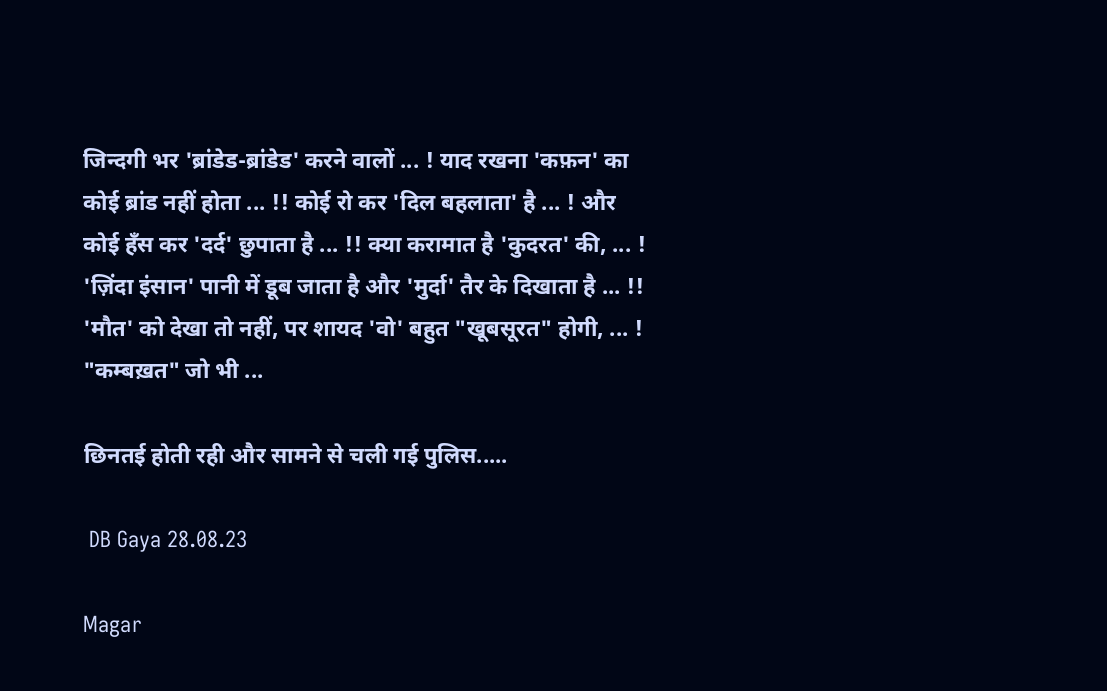जिन्दगी भर 'ब्रांडेड-ब्रांडेड' करने वालों ... ! याद रखना 'कफ़न' का कोई ब्रांड नहीं होता ... !! कोई रो कर 'दिल बहलाता' है ... ! और कोई हँस कर 'दर्द' छुपाता है ... !! क्या करामात है 'कुदरत' की, ... ! 'ज़िंदा इंसान' पानी में डूब जाता है और 'मुर्दा' तैर के दिखाता है ... !! 'मौत' को देखा तो नहीं, पर शायद 'वो' बहुत "खूबसूरत" होगी, ... ! "कम्बख़त" जो भी ...

छिनतई होती रही और सामने से चली गई पुलिस.....

 DB Gaya 28.08.23

Magar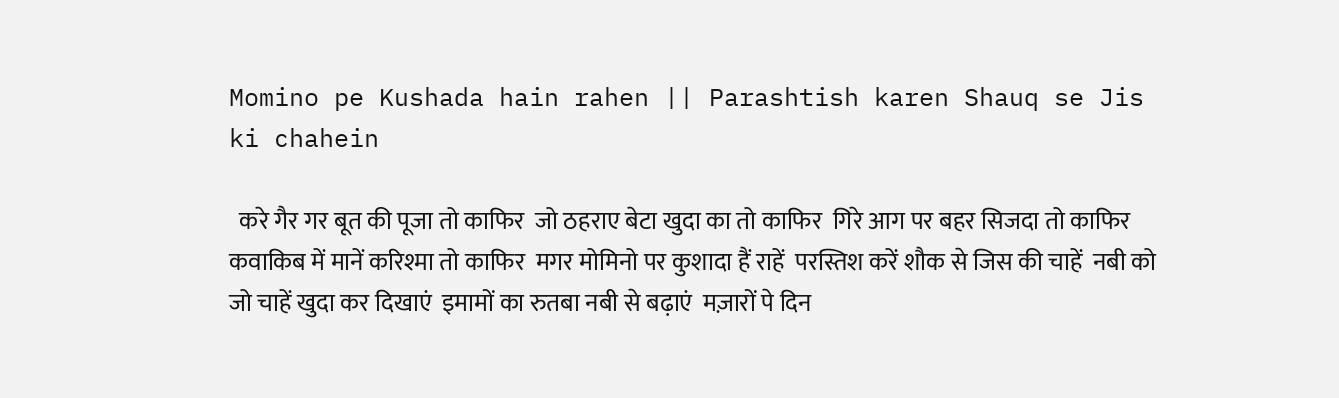Momino pe Kushada hain rahen || Parashtish karen Shauq se Jis ki chahein

  करे गैर गर बूत की पूजा तो काफिर  जो ठहराए बेटा खुदा का तो काफिर  गिरे आग पर बहर सिजदा तो काफिर  कवाकिब में मानें करिश्मा तो काफिर  मगर मोमिनो पर कुशादा हैं राहें  परस्तिश करें शौक से जिस की चाहें  नबी को जो चाहें खुदा कर दिखाएं  इमामों का रुतबा नबी से बढ़ाएं  मज़ारों पे दिन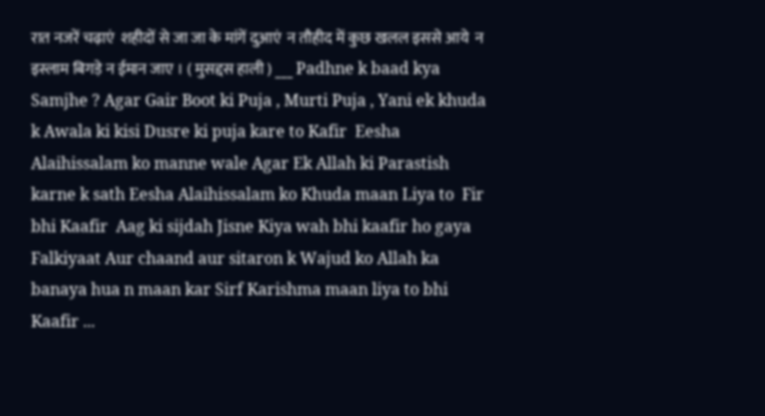रात नजरें चढ़ाएं  शहीदों से जा जा के मांगें दुआएं  न तौहीद में कुछ खलल इससे आये  न इस्लाम बिगड़े न ईमान जाए । ( मुसद्दस हाली ) ___ Padhne k baad kya Samjhe ? Agar Gair Boot ki Puja , Murti Puja , Yani ek khuda k Awala ki kisi Dusre ki puja kare to Kafir  Eesha Alaihissalam ko manne wale Agar Ek Allah ki Parastish karne k sath Eesha Alaihissalam ko Khuda maan Liya to  Fir bhi Kaafir  Aag ki sijdah Jisne Kiya wah bhi kaafir ho gaya  Falkiyaat Aur chaand aur sitaron k Wajud ko Allah ka banaya hua n maan kar Sirf Karishma maan liya to bhi Kaafir ...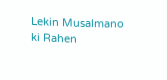Lekin Musalmano ki Rahen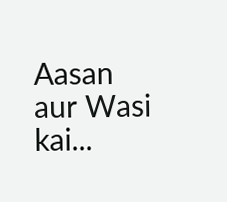Aasan aur Wasi  kai...